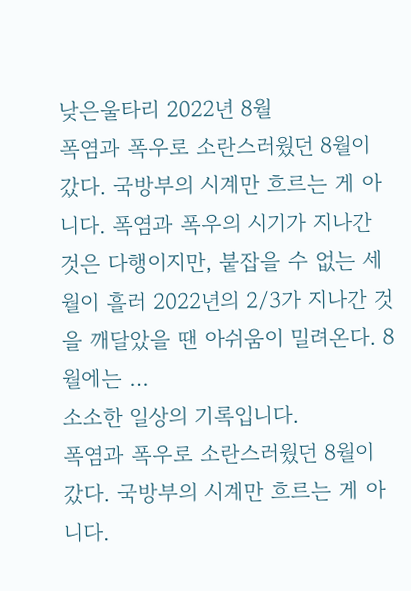낮은울타리 2022년 8월
폭염과 폭우로 소란스러웠던 8월이 갔다. 국방부의 시계만 흐르는 게 아니다. 폭염과 폭우의 시기가 지나간 것은 다행이지만, 붙잡을 수 없는 세월이 흘러 2022년의 2/3가 지나간 것을 깨달았을 땐 아쉬움이 밀려온다. 8월에는 …
소소한 일상의 기록입니다.
폭염과 폭우로 소란스러웠던 8월이 갔다. 국방부의 시계만 흐르는 게 아니다.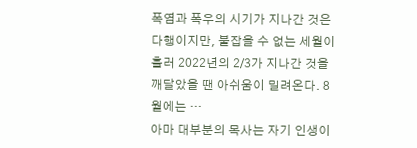폭염과 폭우의 시기가 지나간 것은 다행이지만, 붙잡을 수 없는 세월이 흘러 2022년의 2/3가 지나간 것을 깨달았을 땐 아쉬움이 밀려온다. 8월에는 …
아마 대부분의 목사는 자기 인생이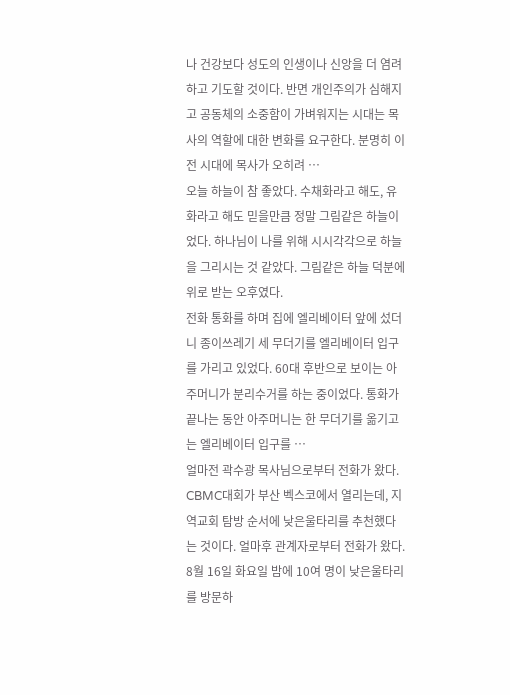나 건강보다 성도의 인생이나 신앙을 더 염려하고 기도할 것이다. 반면 개인주의가 심해지고 공동체의 소중함이 가벼워지는 시대는 목사의 역할에 대한 변화를 요구한다. 분명히 이전 시대에 목사가 오히려 …
오늘 하늘이 참 좋았다. 수채화라고 해도, 유화라고 해도 믿을만큼 정말 그림같은 하늘이었다. 하나님이 나를 위해 시시각각으로 하늘을 그리시는 것 같았다. 그림같은 하늘 덕분에 위로 받는 오후였다.
전화 통화를 하며 집에 엘리베이터 앞에 섰더니 종이쓰레기 세 무더기를 엘리베이터 입구를 가리고 있었다. 60대 후반으로 보이는 아주머니가 분리수거를 하는 중이었다. 통화가 끝나는 동안 아주머니는 한 무더기를 옮기고는 엘리베이터 입구를 …
얼마전 곽수광 목사님으로부터 전화가 왔다. CBMC대회가 부산 벡스코에서 열리는데, 지역교회 탐방 순서에 낮은울타리를 추천했다는 것이다. 얼마후 관계자로부터 전화가 왔다. 8월 16일 화요일 밤에 10여 명이 낮은울타리를 방문하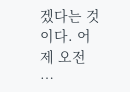겠다는 것이다. 어제 오전 …